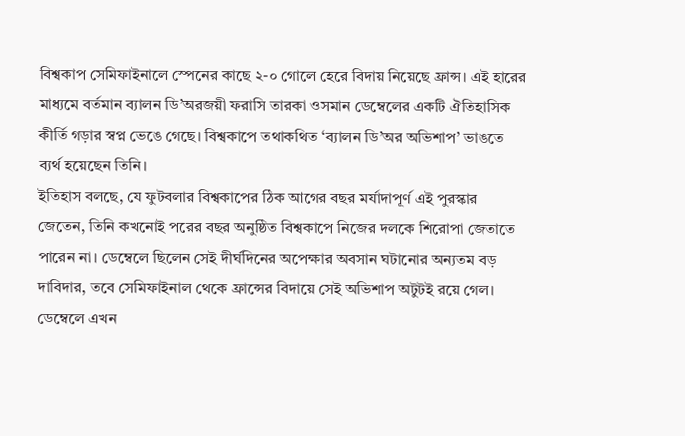বিশ্বকাপ সেমিফাইনালে স্পেনের কাছে ২-০ গোলে হেরে বিদায় নিয়েছে ফ্রান্স। এই হারের মাধ্যমে বর্তমান ব্যালন ডি’অরজয়ী ফরাসি তারকা ওসমান ডেম্বেলের একটি ঐতিহাসিক কীর্তি গড়ার স্বপ্ন ভেঙে গেছে। বিশ্বকাপে তথাকথিত ‘ব্যালন ডি’অর অভিশাপ’ ভাঙতে ব্যর্থ হয়েছেন তিনি।
ইতিহাস বলছে, যে ফুটবলার বিশ্বকাপের ঠিক আগের বছর মর্যাদাপূর্ণ এই পুরস্কার জেতেন, তিনি কখনোই পরের বছর অনুষ্ঠিত বিশ্বকাপে নিজের দলকে শিরোপা জেতাতে পারেন না। ডেম্বেলে ছিলেন সেই দীর্ঘদিনের অপেক্ষার অবসান ঘটানোর অন্যতম বড় দাবিদার, তবে সেমিফাইনাল থেকে ফ্রান্সের বিদায়ে সেই অভিশাপ অটুটই রয়ে গেল।
ডেম্বেলে এখন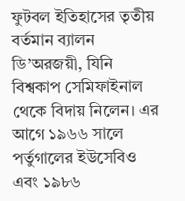ফুটবল ইতিহাসের তৃতীয় বর্তমান ব্যালন ডি’অরজয়ী, যিনি বিশ্বকাপ সেমিফাইনাল থেকে বিদায় নিলেন। এর আগে ১৯৬৬ সালে পর্তুগালের ইউসেবিও এবং ১৯৮৬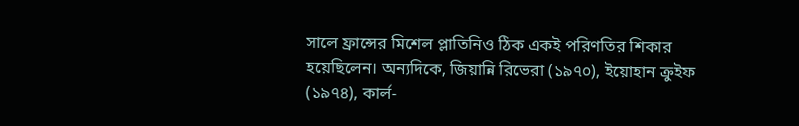সালে ফ্রান্সের মিশেল প্লাতিনিও ঠিক একই পরিণতির শিকার হয়েছিলেন। অন্যদিকে, জিয়ান্নি রিভেরা (১৯৭০), ইয়োহান ক্রুইফ (১৯৭৪), কার্ল-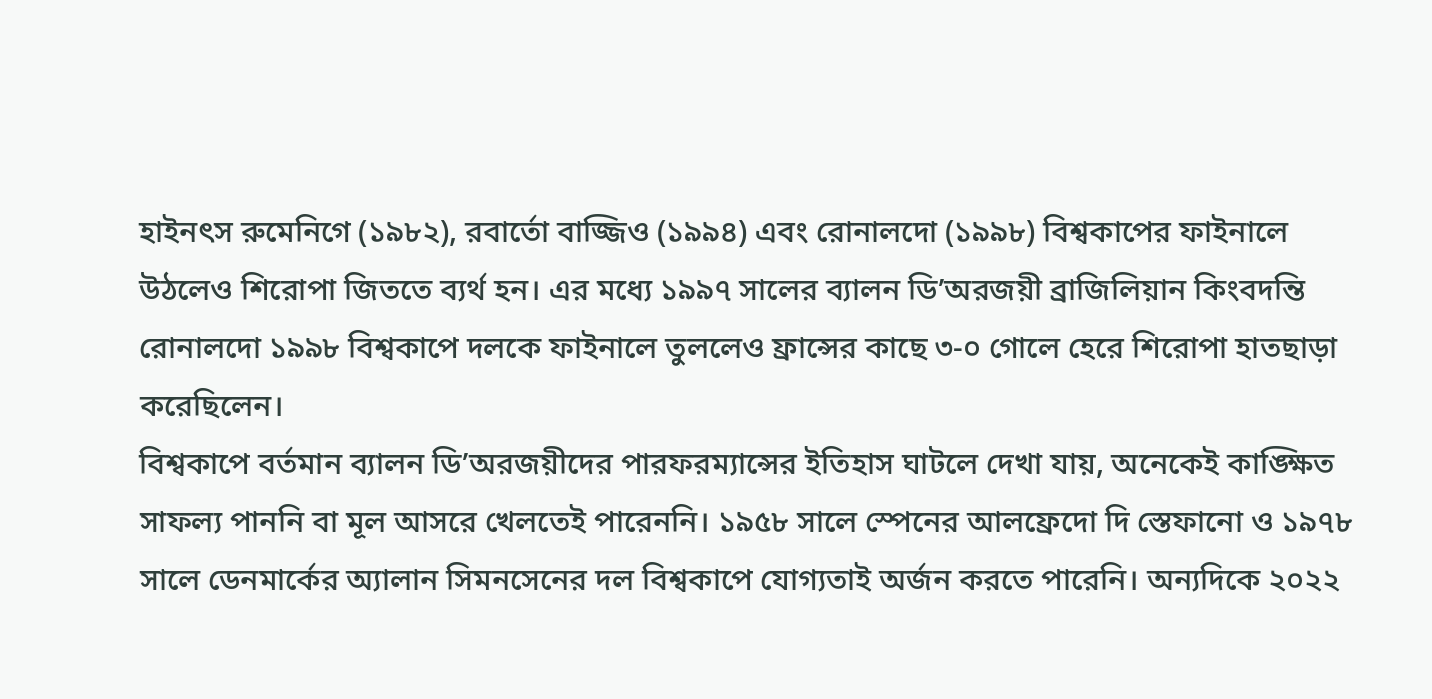হাইনৎস রুমেনিগে (১৯৮২), রবার্তো বাজ্জিও (১৯৯৪) এবং রোনালদো (১৯৯৮) বিশ্বকাপের ফাইনালে উঠলেও শিরোপা জিততে ব্যর্থ হন। এর মধ্যে ১৯৯৭ সালের ব্যালন ডি’অরজয়ী ব্রাজিলিয়ান কিংবদন্তি রোনালদো ১৯৯৮ বিশ্বকাপে দলকে ফাইনালে তুললেও ফ্রান্সের কাছে ৩-০ গোলে হেরে শিরোপা হাতছাড়া করেছিলেন।
বিশ্বকাপে বর্তমান ব্যালন ডি’অরজয়ীদের পারফরম্যান্সের ইতিহাস ঘাটলে দেখা যায়, অনেকেই কাঙ্ক্ষিত সাফল্য পাননি বা মূল আসরে খেলতেই পারেননি। ১৯৫৮ সালে স্পেনের আলফ্রেদো দি স্তেফানো ও ১৯৭৮ সালে ডেনমার্কের অ্যালান সিমনসেনের দল বিশ্বকাপে যোগ্যতাই অর্জন করতে পারেনি। অন্যদিকে ২০২২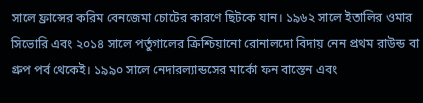সালে ফ্রান্সের করিম বেনজেমা চোটের কারণে ছিটকে যান। ১৯৬২ সালে ইতালির ওমার সিভোরি এবং ২০১৪ সালে পর্তুগালের ক্রিশ্চিয়ানো রোনালদো বিদায় নেন প্রথম রাউন্ড বা গ্রুপ পর্ব থেকেই। ১৯৯০ সালে নেদারল্যান্ডসের মার্কো ফন বাস্তেন এবং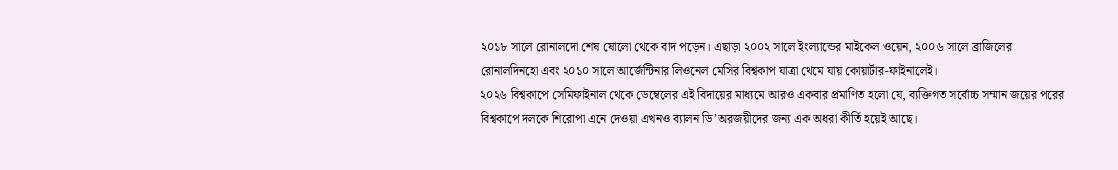২০১৮ সালে রোনালদো শেষ ষোলো থেকে বাদ পড়েন। এছাড়া ২০০২ সালে ইংল্যান্ডের মাইকেল ওয়েন, ২০০৬ সালে ব্রাজিলের রোনালদিনহো এবং ২০১০ সালে আর্জেন্টিনার লিওনেল মেসির বিশ্বকাপ যাত্রা থেমে যায় কোয়ার্টার-ফাইনালেই।
২০২৬ বিশ্বকাপে সেমিফাইনাল থেকে ডেম্বেলের এই বিদায়ের মাধ্যমে আরও একবার প্রমাণিত হলো যে, ব্যক্তিগত সর্বোচ্চ সম্মান জয়ের পরের বিশ্বকাপে দলকে শিরোপা এনে দেওয়া এখনও ব্যালন ডি’অরজয়ীদের জন্য এক অধরা কীর্তি হয়েই আছে।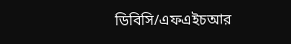ডিবিসি/এফএইচআর